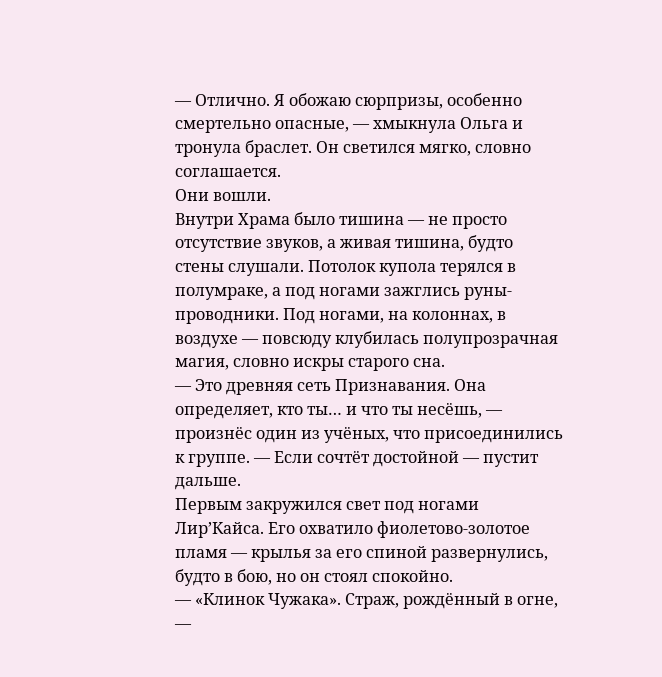— Отлично. Я обожаю сюрпризы, особенно смертельно опасные, — хмыкнула Ольга и тронула браслет. Он светился мягко, словно соглашается.
Они вошли.
Внутри Храма было тишина — не просто отсутствие звуков, а живая тишина, будто стены слушали. Потолок купола терялся в полумраке, а под ногами зажглись руны-проводники. Под ногами, на колоннах, в воздухе — повсюду клубилась полупрозрачная магия, словно искры старого сна.
— Это древняя сеть Признавания. Она определяет, кто ты… и что ты несёшь, — произнёс один из учёных, что присоединились к группе. — Если сочтёт достойной — пустит дальше.
Первым закружился свет под ногами Лир’Кайса. Его охватило фиолетово-золотое пламя — крылья за его спиной развернулись, будто в бою, но он стоял спокойно.
— «Клинок Чужака». Страж, рождённый в огне, —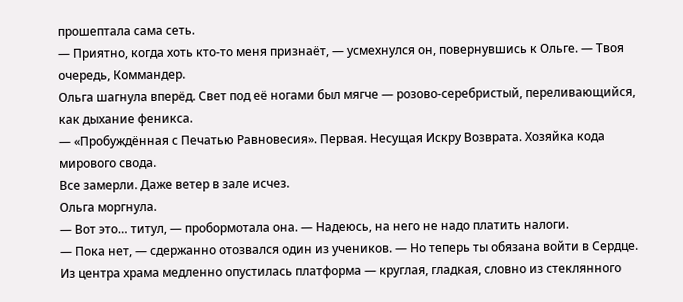прошептала сама сеть.
— Приятно, когда хоть кто-то меня признаёт, — усмехнулся он, повернувшись к Ольге. — Твоя очередь, Коммандер.
Ольга шагнула вперёд. Свет под её ногами был мягче — розово-серебристый, переливающийся, как дыхание феникса.
— «Пробуждённая с Печатью Равновесия». Первая. Несущая Искру Возврата. Хозяйка кода мирового свода.
Все замерли. Даже ветер в зале исчез.
Ольга моргнула.
— Вот это… титул, — пробормотала она. — Надеюсь, на него не надо платить налоги.
— Пока нет, — сдержанно отозвался один из учеников. — Но теперь ты обязана войти в Сердце.
Из центра храма медленно опустилась платформа — круглая, гладкая, словно из стеклянного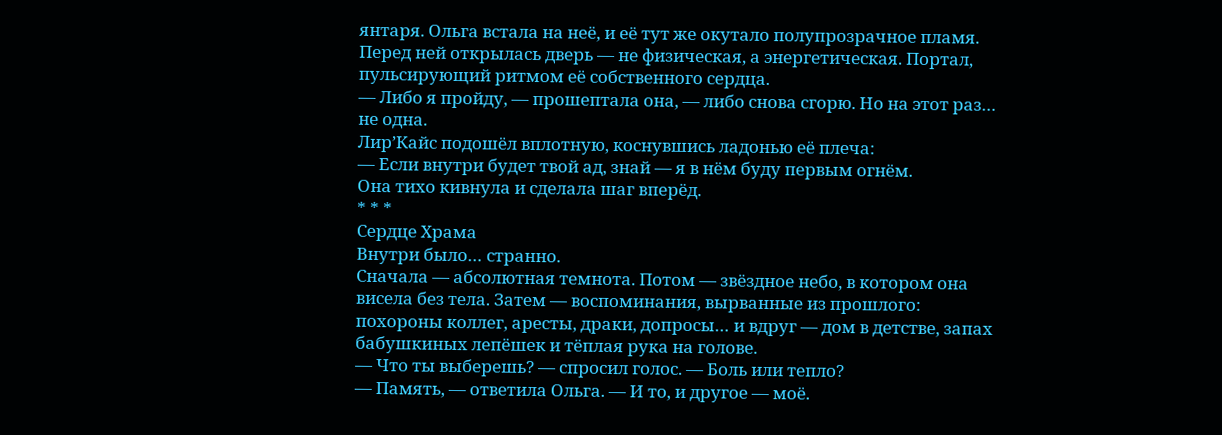янтаря. Ольга встала на неё, и её тут же окутало полупрозрачное пламя.
Перед ней открылась дверь — не физическая, а энергетическая. Портал, пульсирующий ритмом её собственного сердца.
— Либо я пройду, — прошептала она, — либо снова сгорю. Но на этот раз… не одна.
Лир’Кайс подошёл вплотную, коснувшись ладонью её плеча:
— Если внутри будет твой ад, знай — я в нём буду первым огнём.
Она тихо кивнула и сделала шаг вперёд.
* * *
Сердце Храма
Внутри было… странно.
Сначала — абсолютная темнота. Потом — звёздное небо, в котором она висела без тела. Затем — воспоминания, вырванные из прошлого: похороны коллег, аресты, драки, допросы… и вдруг — дом в детстве, запах бабушкиных лепёшек и тёплая рука на голове.
— Что ты выберешь? — спросил голос. — Боль или тепло?
— Память, — ответила Ольга. — И то, и другое — моё.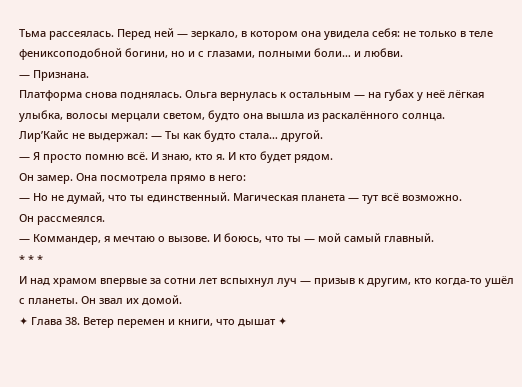Тьма рассеялась. Перед ней — зеркало, в котором она увидела себя: не только в теле фениксоподобной богини, но и с глазами, полными боли… и любви.
— Признана.
Платформа снова поднялась. Ольга вернулась к остальным — на губах у неё лёгкая улыбка, волосы мерцали светом, будто она вышла из раскалённого солнца.
Лир’Кайс не выдержал: — Ты как будто стала… другой.
— Я просто помню всё. И знаю, кто я. И кто будет рядом.
Он замер. Она посмотрела прямо в него:
— Но не думай, что ты единственный. Магическая планета — тут всё возможно.
Он рассмеялся.
— Коммандер, я мечтаю о вызове. И боюсь, что ты — мой самый главный.
* * *
И над храмом впервые за сотни лет вспыхнул луч — призыв к другим, кто когда-то ушёл с планеты. Он звал их домой.
✦ Глава 38. Ветер перемен и книги, что дышат ✦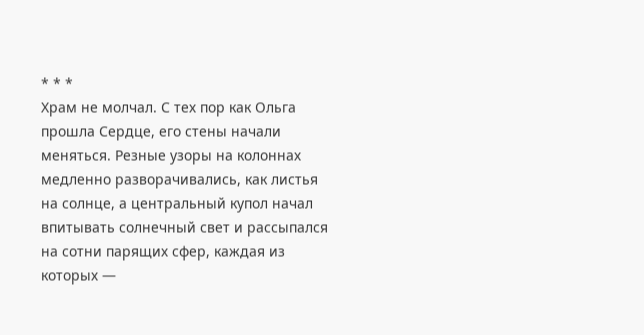* * *
Храм не молчал. С тех пор как Ольга прошла Сердце, его стены начали меняться. Резные узоры на колоннах медленно разворачивались, как листья на солнце, а центральный купол начал впитывать солнечный свет и рассыпался на сотни парящих сфер, каждая из которых —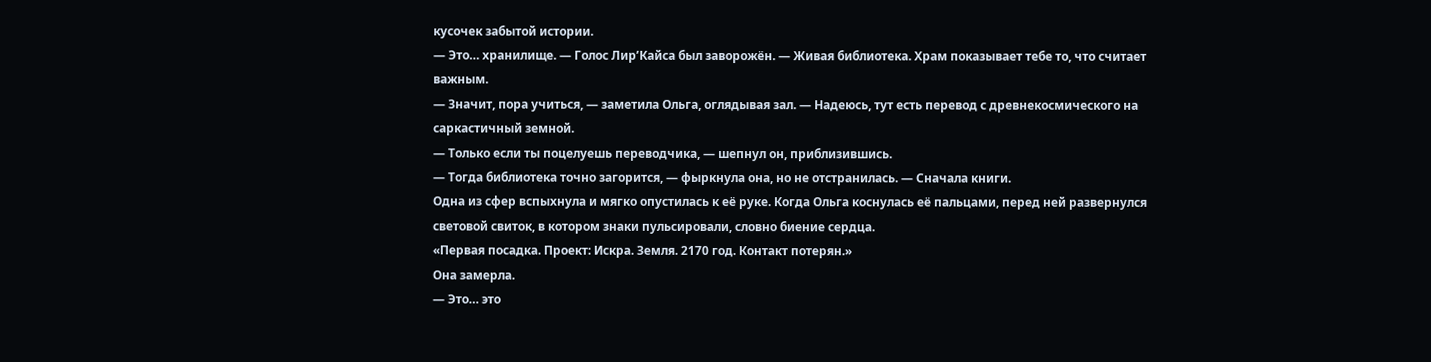кусочек забытой истории.
— Это… хранилище. — Голос Лир’Кайса был заворожён. — Живая библиотека. Храм показывает тебе то, что считает важным.
— Значит, пора учиться, — заметила Ольга, оглядывая зал. — Надеюсь, тут есть перевод с древнекосмического на саркастичный земной.
— Только если ты поцелуешь переводчика, — шепнул он, приблизившись.
— Тогда библиотека точно загорится, — фыркнула она, но не отстранилась. — Сначала книги.
Одна из сфер вспыхнула и мягко опустилась к её руке. Когда Ольга коснулась её пальцами, перед ней развернулся световой свиток, в котором знаки пульсировали, словно биение сердца.
«Первая посадка. Проект: Искра. Земля. 2170 год. Контакт потерян.»
Она замерла.
— Это… это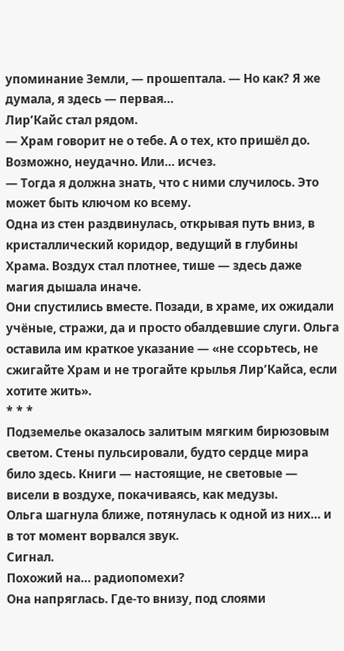упоминание Земли, — прошептала. — Но как? Я же думала, я здесь — первая…
Лир’Кайс стал рядом.
— Храм говорит не о тебе. А о тех, кто пришёл до. Возможно, неудачно. Или… исчез.
— Тогда я должна знать, что с ними случилось. Это может быть ключом ко всему.
Одна из стен раздвинулась, открывая путь вниз, в кристаллический коридор, ведущий в глубины Храма. Воздух стал плотнее, тише — здесь даже магия дышала иначе.
Они спустились вместе. Позади, в храме, их ожидали учёные, стражи, да и просто обалдевшие слуги. Ольга оставила им краткое указание — «не ссорьтесь, не сжигайте Храм и не трогайте крылья Лир’Кайса, если хотите жить».
* * *
Подземелье оказалось залитым мягким бирюзовым светом. Стены пульсировали, будто сердце мира било здесь. Книги — настоящие, не световые — висели в воздухе, покачиваясь, как медузы.
Ольга шагнула ближе, потянулась к одной из них… и в тот момент ворвался звук.
Сигнал.
Похожий на… радиопомехи?
Она напряглась. Где-то внизу, под слоями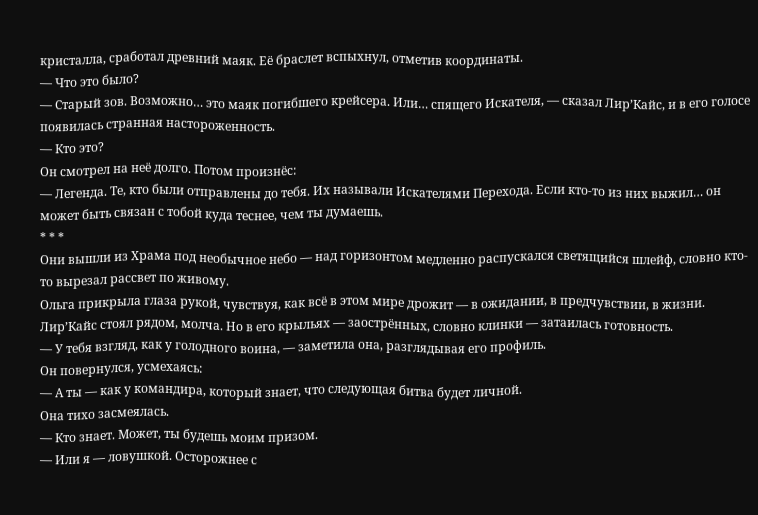кристалла, сработал древний маяк. Её браслет вспыхнул, отметив координаты.
— Что это было?
— Старый зов. Возможно… это маяк погибшего крейсера. Или… спящего Искателя, — сказал Лир’Кайс, и в его голосе появилась странная настороженность.
— Кто это?
Он смотрел на неё долго. Потом произнёс:
— Легенда. Те, кто были отправлены до тебя. Их называли Искателями Перехода. Если кто-то из них выжил… он может быть связан с тобой куда теснее, чем ты думаешь.
* * *
Они вышли из Храма под необычное небо — над горизонтом медленно распускался светящийся шлейф, словно кто-то вырезал рассвет по живому.
Ольга прикрыла глаза рукой, чувствуя, как всё в этом мире дрожит — в ожидании, в предчувствии, в жизни.
Лир’Кайс стоял рядом, молча. Но в его крыльях — заострённых, словно клинки — затаилась готовность.
— У тебя взгляд, как у голодного воина, — заметила она, разглядывая его профиль.
Он повернулся, усмехаясь:
— А ты — как у командира, который знает, что следующая битва будет личной.
Она тихо засмеялась.
— Кто знает. Может, ты будешь моим призом.
— Или я — ловушкой. Осторожнее с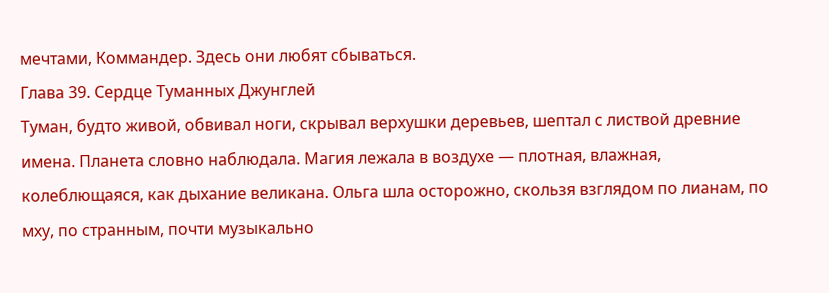мечтами, Коммандер. Здесь они любят сбываться.
Глава 39. Сердце Туманных Джунглей
Туман, будто живой, обвивал ноги, скрывал верхушки деревьев, шептал с листвой древние имена. Планета словно наблюдала. Магия лежала в воздухе — плотная, влажная, колеблющаяся, как дыхание великана. Ольга шла осторожно, скользя взглядом по лианам, по мху, по странным, почти музыкально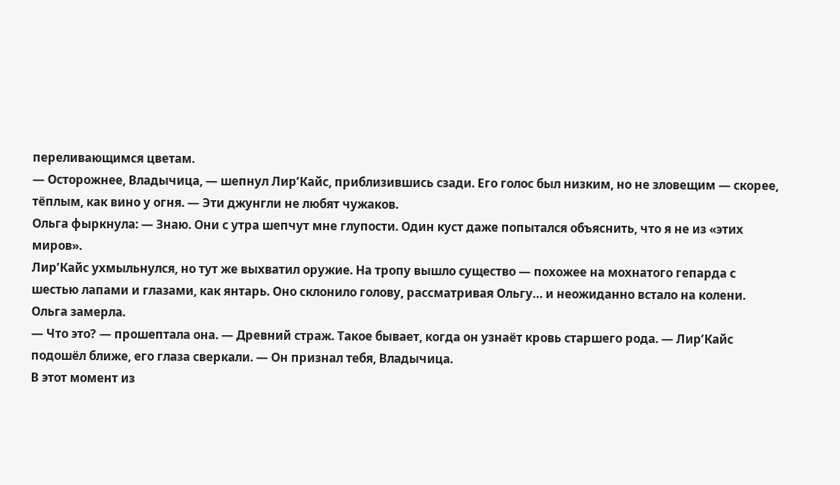переливающимся цветам.
— Осторожнее, Владычица, — шепнул Лир’Кайс, приблизившись сзади. Его голос был низким, но не зловещим — скорее, тёплым, как вино у огня. — Эти джунгли не любят чужаков.
Ольга фыркнула: — Знаю. Они с утра шепчут мне глупости. Один куст даже попытался объяснить, что я не из «этих миров».
Лир’Кайс ухмыльнулся, но тут же выхватил оружие. На тропу вышло существо — похожее на мохнатого гепарда с шестью лапами и глазами, как янтарь. Оно склонило голову, рассматривая Ольгу… и неожиданно встало на колени.
Ольга замерла.
— Что это? — прошептала она. — Древний страж. Такое бывает, когда он узнаёт кровь старшего рода. — Лир’Кайс подошёл ближе, его глаза сверкали. — Он признал тебя, Владычица.
В этот момент из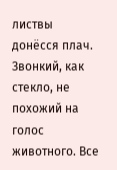листвы донёсся плач. Звонкий, как стекло, не похожий на голос животного. Все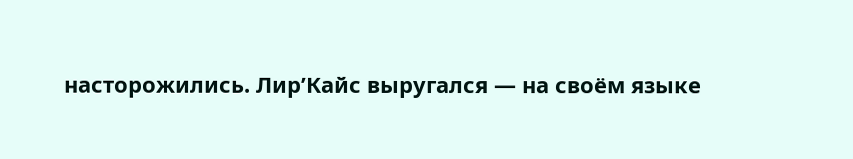насторожились. Лир’Кайс выругался — на своём языке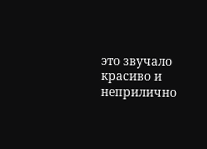это звучало красиво и неприлично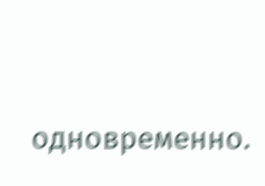одновременно.